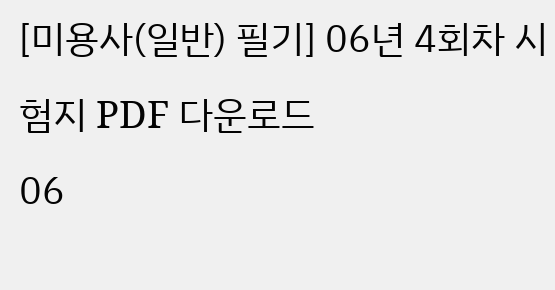[미용사(일반) 필기] 06년 4회차 시험지 PDF 다운로드
06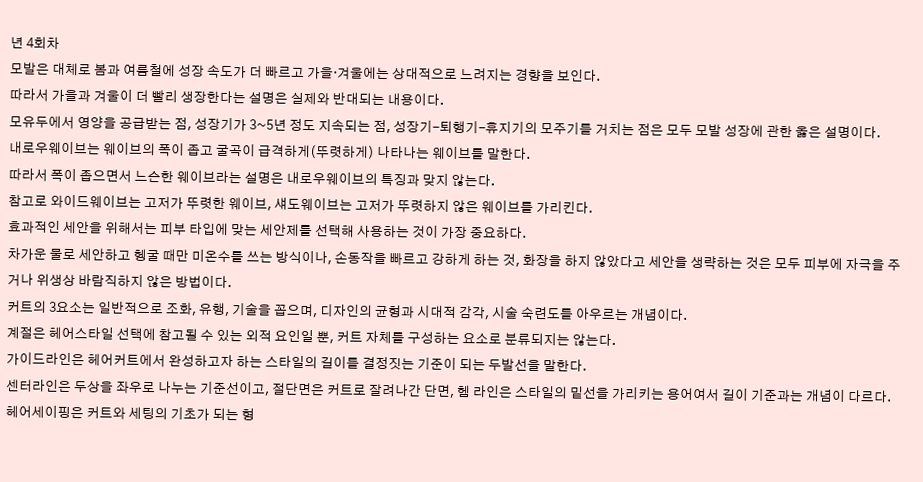년 4회차
모발은 대체로 봄과 여름철에 성장 속도가 더 빠르고 가을·겨울에는 상대적으로 느려지는 경향을 보인다.
따라서 가을과 겨울이 더 빨리 생장한다는 설명은 실제와 반대되는 내용이다.
모유두에서 영양을 공급받는 점, 성장기가 3~5년 정도 지속되는 점, 성장기-퇴행기-휴지기의 모주기를 거치는 점은 모두 모발 성장에 관한 옳은 설명이다.
내로우웨이브는 웨이브의 폭이 좁고 굴곡이 급격하게(뚜렷하게) 나타나는 웨이브를 말한다.
따라서 폭이 좁으면서 느슨한 웨이브라는 설명은 내로우웨이브의 특징과 맞지 않는다.
참고로 와이드웨이브는 고저가 뚜렷한 웨이브, 섀도웨이브는 고저가 뚜렷하지 않은 웨이브를 가리킨다.
효과적인 세안을 위해서는 피부 타입에 맞는 세안제를 선택해 사용하는 것이 가장 중요하다.
차가운 물로 세안하고 헹굴 때만 미온수를 쓰는 방식이나, 손동작을 빠르고 강하게 하는 것, 화장을 하지 않았다고 세안을 생략하는 것은 모두 피부에 자극을 주거나 위생상 바람직하지 않은 방법이다.
커트의 3요소는 일반적으로 조화, 유행, 기술을 꼽으며, 디자인의 균형과 시대적 감각, 시술 숙련도를 아우르는 개념이다.
계절은 헤어스타일 선택에 참고될 수 있는 외적 요인일 뿐, 커트 자체를 구성하는 요소로 분류되지는 않는다.
가이드라인은 헤어커트에서 완성하고자 하는 스타일의 길이를 결정짓는 기준이 되는 두발선을 말한다.
센터라인은 두상을 좌우로 나누는 기준선이고, 절단면은 커트로 잘려나간 단면, 헴 라인은 스타일의 밑선을 가리키는 용어여서 길이 기준과는 개념이 다르다.
헤어세이핑은 커트와 세팅의 기초가 되는 형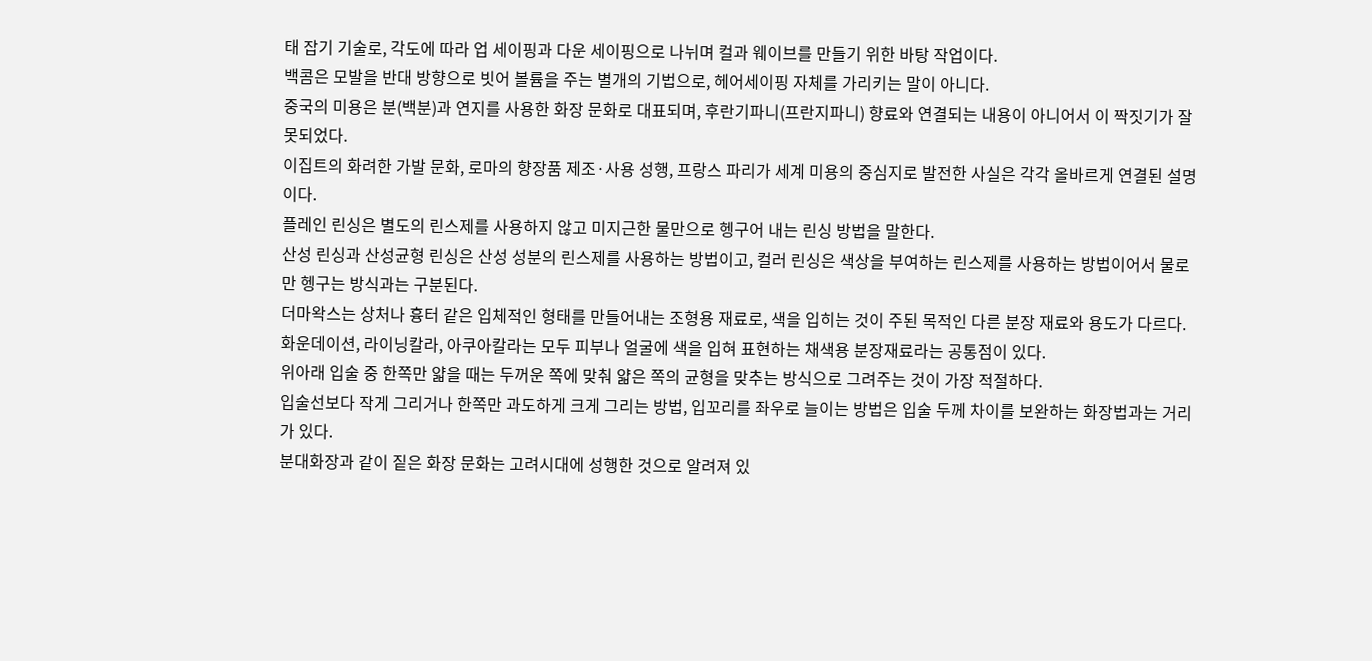태 잡기 기술로, 각도에 따라 업 세이핑과 다운 세이핑으로 나뉘며 컬과 웨이브를 만들기 위한 바탕 작업이다.
백콤은 모발을 반대 방향으로 빗어 볼륨을 주는 별개의 기법으로, 헤어세이핑 자체를 가리키는 말이 아니다.
중국의 미용은 분(백분)과 연지를 사용한 화장 문화로 대표되며, 후란기파니(프란지파니) 향료와 연결되는 내용이 아니어서 이 짝짓기가 잘못되었다.
이집트의 화려한 가발 문화, 로마의 향장품 제조·사용 성행, 프랑스 파리가 세계 미용의 중심지로 발전한 사실은 각각 올바르게 연결된 설명이다.
플레인 린싱은 별도의 린스제를 사용하지 않고 미지근한 물만으로 헹구어 내는 린싱 방법을 말한다.
산성 린싱과 산성균형 린싱은 산성 성분의 린스제를 사용하는 방법이고, 컬러 린싱은 색상을 부여하는 린스제를 사용하는 방법이어서 물로만 헹구는 방식과는 구분된다.
더마왁스는 상처나 흉터 같은 입체적인 형태를 만들어내는 조형용 재료로, 색을 입히는 것이 주된 목적인 다른 분장 재료와 용도가 다르다.
화운데이션, 라이닝칼라, 아쿠아칼라는 모두 피부나 얼굴에 색을 입혀 표현하는 채색용 분장재료라는 공통점이 있다.
위아래 입술 중 한쪽만 얇을 때는 두꺼운 쪽에 맞춰 얇은 쪽의 균형을 맞추는 방식으로 그려주는 것이 가장 적절하다.
입술선보다 작게 그리거나 한쪽만 과도하게 크게 그리는 방법, 입꼬리를 좌우로 늘이는 방법은 입술 두께 차이를 보완하는 화장법과는 거리가 있다.
분대화장과 같이 짙은 화장 문화는 고려시대에 성행한 것으로 알려져 있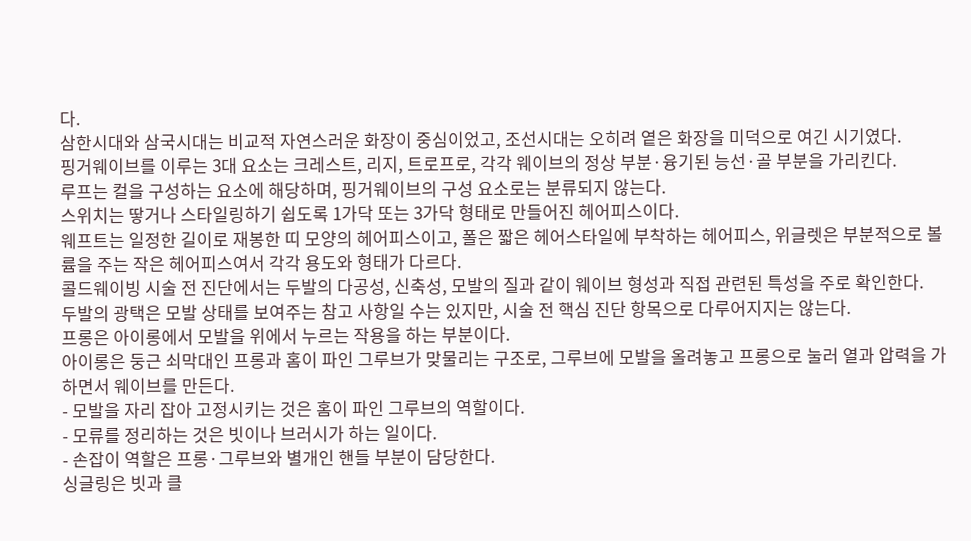다.
삼한시대와 삼국시대는 비교적 자연스러운 화장이 중심이었고, 조선시대는 오히려 옅은 화장을 미덕으로 여긴 시기였다.
핑거웨이브를 이루는 3대 요소는 크레스트, 리지, 트로프로, 각각 웨이브의 정상 부분·융기된 능선·골 부분을 가리킨다.
루프는 컬을 구성하는 요소에 해당하며, 핑거웨이브의 구성 요소로는 분류되지 않는다.
스위치는 땋거나 스타일링하기 쉽도록 1가닥 또는 3가닥 형태로 만들어진 헤어피스이다.
웨프트는 일정한 길이로 재봉한 띠 모양의 헤어피스이고, 폴은 짧은 헤어스타일에 부착하는 헤어피스, 위글렛은 부분적으로 볼륨을 주는 작은 헤어피스여서 각각 용도와 형태가 다르다.
콜드웨이빙 시술 전 진단에서는 두발의 다공성, 신축성, 모발의 질과 같이 웨이브 형성과 직접 관련된 특성을 주로 확인한다.
두발의 광택은 모발 상태를 보여주는 참고 사항일 수는 있지만, 시술 전 핵심 진단 항목으로 다루어지지는 않는다.
프롱은 아이롱에서 모발을 위에서 누르는 작용을 하는 부분이다.
아이롱은 둥근 쇠막대인 프롱과 홈이 파인 그루브가 맞물리는 구조로, 그루브에 모발을 올려놓고 프롱으로 눌러 열과 압력을 가하면서 웨이브를 만든다.
- 모발을 자리 잡아 고정시키는 것은 홈이 파인 그루브의 역할이다.
- 모류를 정리하는 것은 빗이나 브러시가 하는 일이다.
- 손잡이 역할은 프롱·그루브와 별개인 핸들 부분이 담당한다.
싱글링은 빗과 클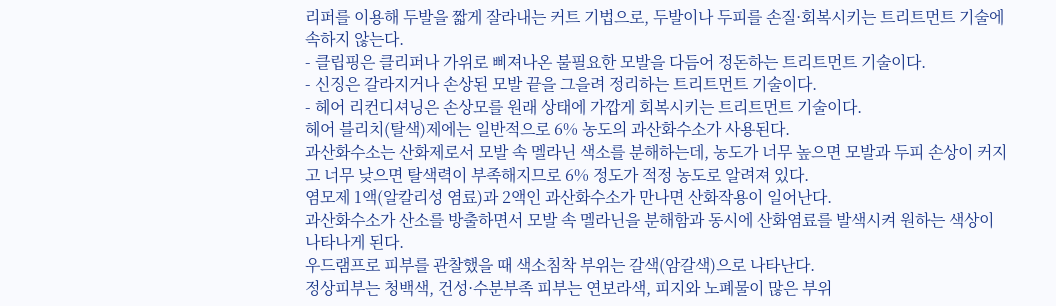리퍼를 이용해 두발을 짧게 잘라내는 커트 기법으로, 두발이나 두피를 손질·회복시키는 트리트먼트 기술에 속하지 않는다.
- 클립핑은 클리퍼나 가위로 삐져나온 불필요한 모발을 다듬어 정돈하는 트리트먼트 기술이다.
- 신징은 갈라지거나 손상된 모발 끝을 그을려 정리하는 트리트먼트 기술이다.
- 헤어 리컨디셔닝은 손상모를 원래 상태에 가깝게 회복시키는 트리트먼트 기술이다.
헤어 블리치(탈색)제에는 일반적으로 6% 농도의 과산화수소가 사용된다.
과산화수소는 산화제로서 모발 속 멜라닌 색소를 분해하는데, 농도가 너무 높으면 모발과 두피 손상이 커지고 너무 낮으면 탈색력이 부족해지므로 6% 정도가 적정 농도로 알려져 있다.
염모제 1액(알칼리성 염료)과 2액인 과산화수소가 만나면 산화작용이 일어난다.
과산화수소가 산소를 방출하면서 모발 속 멜라닌을 분해함과 동시에 산화염료를 발색시켜 원하는 색상이 나타나게 된다.
우드램프로 피부를 관찰했을 때 색소침착 부위는 갈색(암갈색)으로 나타난다.
정상피부는 청백색, 건성·수분부족 피부는 연보라색, 피지와 노폐물이 많은 부위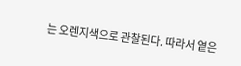는 오렌지색으로 관찰된다. 따라서 옅은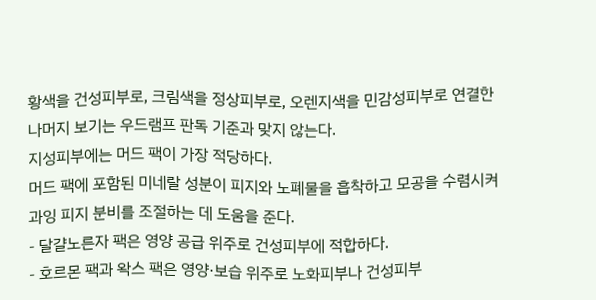황색을 건성피부로, 크림색을 정상피부로, 오렌지색을 민감성피부로 연결한 나머지 보기는 우드램프 판독 기준과 맞지 않는다.
지성피부에는 머드 팩이 가장 적당하다.
머드 팩에 포함된 미네랄 성분이 피지와 노폐물을 흡착하고 모공을 수렴시켜 과잉 피지 분비를 조절하는 데 도움을 준다.
- 달걀노른자 팩은 영양 공급 위주로 건성피부에 적합하다.
- 호르몬 팩과 왁스 팩은 영양·보습 위주로 노화피부나 건성피부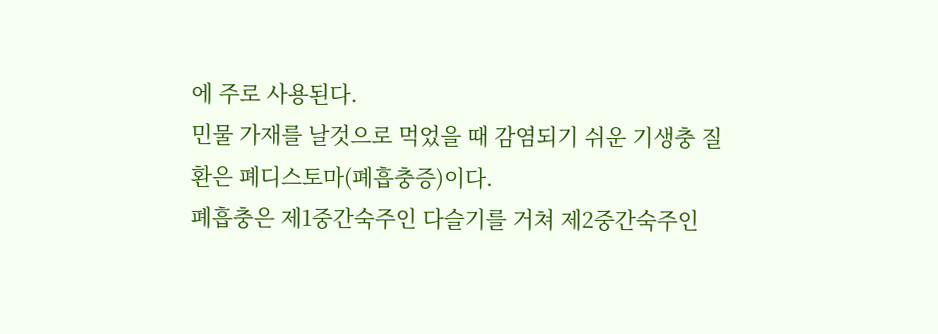에 주로 사용된다.
민물 가재를 날것으로 먹었을 때 감염되기 쉬운 기생충 질환은 폐디스토마(폐흡충증)이다.
폐흡충은 제1중간숙주인 다슬기를 거쳐 제2중간숙주인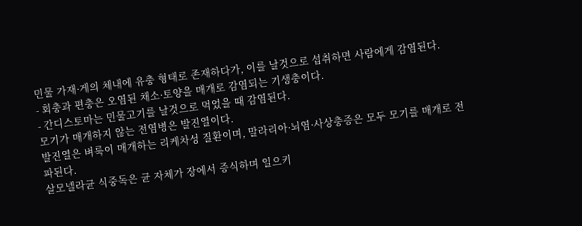민물 가재·게의 체내에 유충 형태로 존재하다가, 이를 날것으로 섭취하면 사람에게 감염된다.
- 회충과 편충은 오염된 채소·토양을 매개로 감염되는 기생충이다.
- 간디스토마는 민물고기를 날것으로 먹었을 때 감염된다.
모기가 매개하지 않는 전염병은 발진열이다.
발진열은 벼룩이 매개하는 리케차성 질환이며, 말라리아·뇌염·사상충증은 모두 모기를 매개로 전파된다.
살모넬라균 식중독은 균 자체가 장에서 증식하며 일으키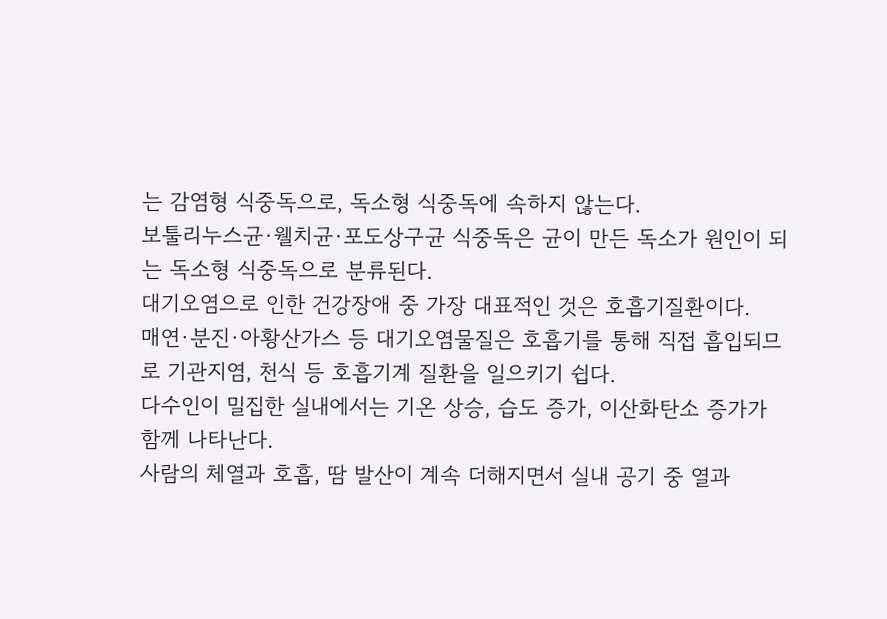는 감염형 식중독으로, 독소형 식중독에 속하지 않는다.
보툴리누스균·웰치균·포도상구균 식중독은 균이 만든 독소가 원인이 되는 독소형 식중독으로 분류된다.
대기오염으로 인한 건강장애 중 가장 대표적인 것은 호흡기질환이다.
매연·분진·아황산가스 등 대기오염물질은 호흡기를 통해 직접 흡입되므로 기관지염, 천식 등 호흡기계 질환을 일으키기 쉽다.
다수인이 밀집한 실내에서는 기온 상승, 습도 증가, 이산화탄소 증가가 함께 나타난다.
사람의 체열과 호흡, 땀 발산이 계속 더해지면서 실내 공기 중 열과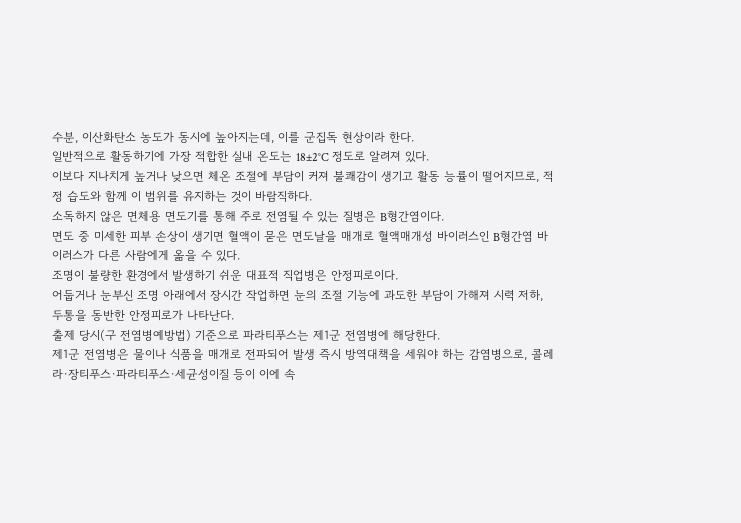수분, 이산화탄소 농도가 동시에 높아지는데, 이를 군집독 현상이라 한다.
일반적으로 활동하기에 가장 적합한 실내 온도는 18±2°C 정도로 알려져 있다.
이보다 지나치게 높거나 낮으면 체온 조절에 부담이 커져 불쾌감이 생기고 활동 능률이 떨어지므로, 적정 습도와 함께 이 범위를 유지하는 것이 바람직하다.
소독하지 않은 면체용 면도기를 통해 주로 전염될 수 있는 질병은 B형간염이다.
면도 중 미세한 피부 손상이 생기면 혈액이 묻은 면도날을 매개로 혈액매개성 바이러스인 B형간염 바이러스가 다른 사람에게 옮을 수 있다.
조명이 불량한 환경에서 발생하기 쉬운 대표적 직업병은 안정피로이다.
어둡거나 눈부신 조명 아래에서 장시간 작업하면 눈의 조절 기능에 과도한 부담이 가해져 시력 저하, 두통을 동반한 안정피로가 나타난다.
출제 당시(구 전염병예방법) 기준으로 파라티푸스는 제1군 전염병에 해당한다.
제1군 전염병은 물이나 식품을 매개로 전파되어 발생 즉시 방역대책을 세워야 하는 감염병으로, 콜레라·장티푸스·파라티푸스·세균성이질 등이 이에 속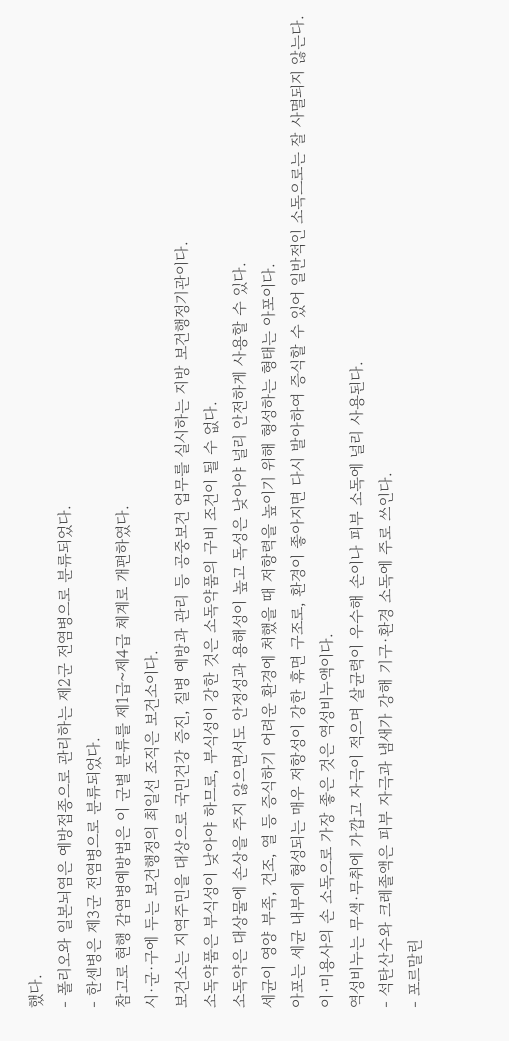했다.
- 폴리오와 일본뇌염은 예방접종으로 관리하는 제2군 전염병으로 분류되었다.
- 한센병은 제3군 전염병으로 분류되었다.
참고로 현행 감염병예방법은 이 군별 분류를 제1급~제4급 체계로 개편하였다.
시·군·구에 두는 보건행정의 최일선 조직은 보건소이다.
보건소는 지역주민을 대상으로 국민건강 증진, 질병 예방과 관리 등 공중보건 업무를 실시하는 지방 보건행정기관이다.
소독약품은 부식성이 낮아야 하므로, 부식성이 강한 것은 소독약품의 구비 조건이 될 수 없다.
소독약은 대상물에 손상을 주지 않으면서도 안정성과 용해성이 높고 독성은 낮아야 널리 안전하게 사용할 수 있다.
세균이 영양 부족, 건조, 열 등 증식하기 어려운 환경에 처했을 때 저항력을 높이기 위해 형성하는 형태는 아포이다.
아포는 세균 내부에 형성되는 매우 저항성이 강한 휴면 구조로, 환경이 좋아지면 다시 발아하여 증식할 수 있어 일반적인 소독으로는 잘 사멸되지 않는다.
이·미용사의 손 소독으로 가장 좋은 것은 역성비누액이다.
역성비누는 무색·무취에 가깝고 자극이 적으며 살균력이 우수해 손이나 피부 소독에 널리 사용된다.
- 석탄산수와 크레졸액은 피부 자극과 냄새가 강해 기구·환경 소독에 주로 쓰인다.
- 포르말린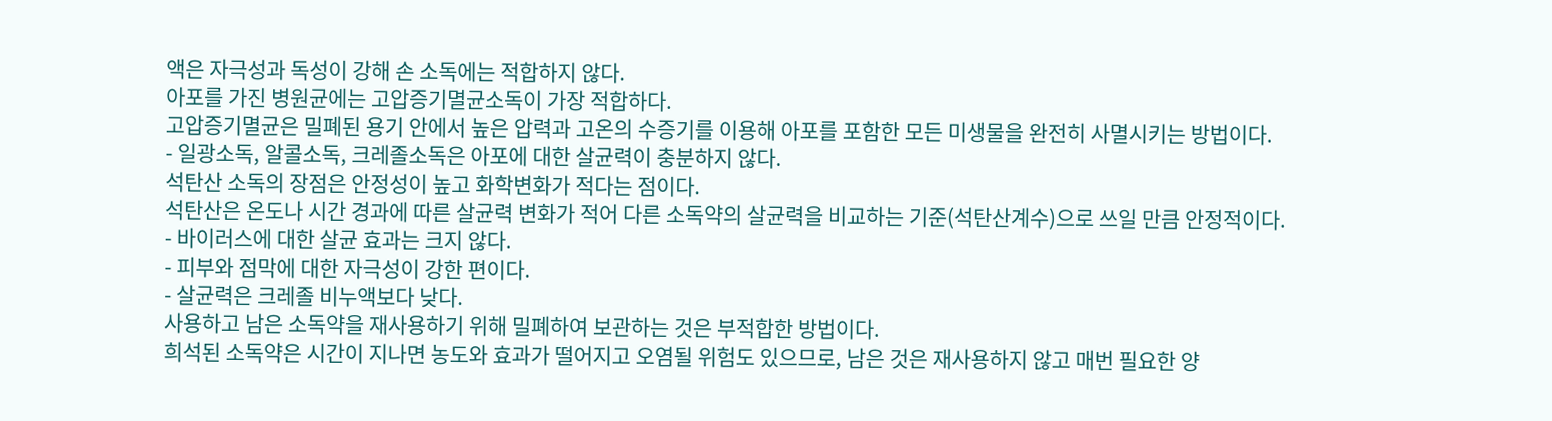액은 자극성과 독성이 강해 손 소독에는 적합하지 않다.
아포를 가진 병원균에는 고압증기멸균소독이 가장 적합하다.
고압증기멸균은 밀폐된 용기 안에서 높은 압력과 고온의 수증기를 이용해 아포를 포함한 모든 미생물을 완전히 사멸시키는 방법이다.
- 일광소독, 알콜소독, 크레졸소독은 아포에 대한 살균력이 충분하지 않다.
석탄산 소독의 장점은 안정성이 높고 화학변화가 적다는 점이다.
석탄산은 온도나 시간 경과에 따른 살균력 변화가 적어 다른 소독약의 살균력을 비교하는 기준(석탄산계수)으로 쓰일 만큼 안정적이다.
- 바이러스에 대한 살균 효과는 크지 않다.
- 피부와 점막에 대한 자극성이 강한 편이다.
- 살균력은 크레졸 비누액보다 낮다.
사용하고 남은 소독약을 재사용하기 위해 밀폐하여 보관하는 것은 부적합한 방법이다.
희석된 소독약은 시간이 지나면 농도와 효과가 떨어지고 오염될 위험도 있으므로, 남은 것은 재사용하지 않고 매번 필요한 양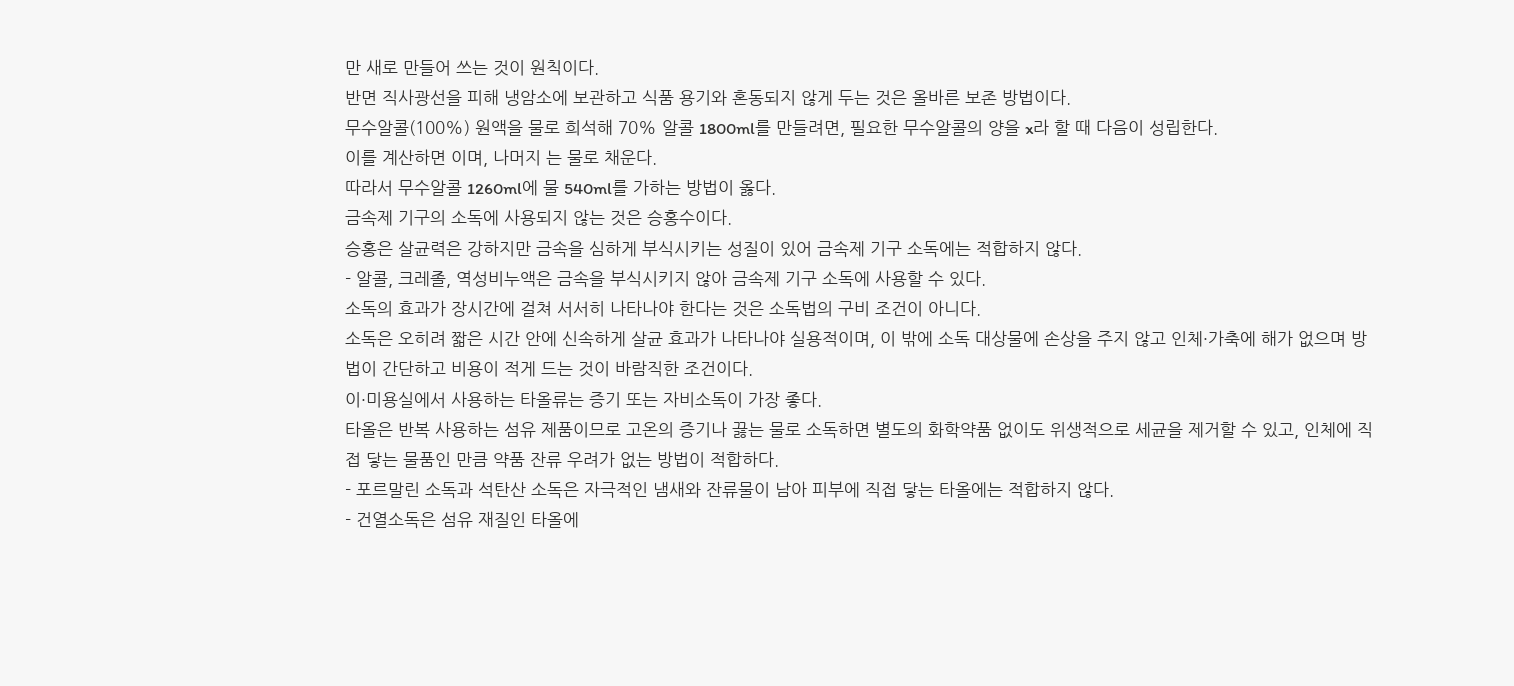만 새로 만들어 쓰는 것이 원칙이다.
반면 직사광선을 피해 냉암소에 보관하고 식품 용기와 혼동되지 않게 두는 것은 올바른 보존 방법이다.
무수알콜(100%) 원액을 물로 희석해 70% 알콜 1800ml를 만들려면, 필요한 무수알콜의 양을 x라 할 때 다음이 성립한다.
이를 계산하면 이며, 나머지 는 물로 채운다.
따라서 무수알콜 1260ml에 물 540ml를 가하는 방법이 옳다.
금속제 기구의 소독에 사용되지 않는 것은 승홍수이다.
승홍은 살균력은 강하지만 금속을 심하게 부식시키는 성질이 있어 금속제 기구 소독에는 적합하지 않다.
- 알콜, 크레졸, 역성비누액은 금속을 부식시키지 않아 금속제 기구 소독에 사용할 수 있다.
소독의 효과가 장시간에 걸쳐 서서히 나타나야 한다는 것은 소독법의 구비 조건이 아니다.
소독은 오히려 짧은 시간 안에 신속하게 살균 효과가 나타나야 실용적이며, 이 밖에 소독 대상물에 손상을 주지 않고 인체·가축에 해가 없으며 방법이 간단하고 비용이 적게 드는 것이 바람직한 조건이다.
이·미용실에서 사용하는 타올류는 증기 또는 자비소독이 가장 좋다.
타올은 반복 사용하는 섬유 제품이므로 고온의 증기나 끓는 물로 소독하면 별도의 화학약품 없이도 위생적으로 세균을 제거할 수 있고, 인체에 직접 닿는 물품인 만큼 약품 잔류 우려가 없는 방법이 적합하다.
- 포르말린 소독과 석탄산 소독은 자극적인 냄새와 잔류물이 남아 피부에 직접 닿는 타올에는 적합하지 않다.
- 건열소독은 섬유 재질인 타올에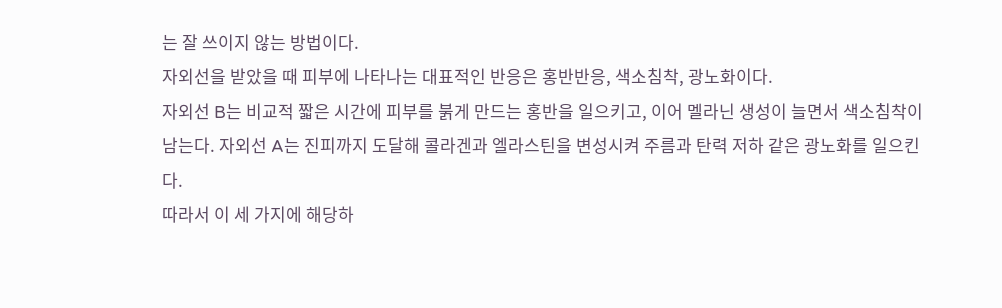는 잘 쓰이지 않는 방법이다.
자외선을 받았을 때 피부에 나타나는 대표적인 반응은 홍반반응, 색소침착, 광노화이다.
자외선 B는 비교적 짧은 시간에 피부를 붉게 만드는 홍반을 일으키고, 이어 멜라닌 생성이 늘면서 색소침착이 남는다. 자외선 A는 진피까지 도달해 콜라겐과 엘라스틴을 변성시켜 주름과 탄력 저하 같은 광노화를 일으킨다.
따라서 이 세 가지에 해당하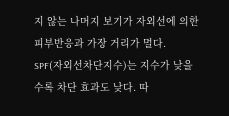지 않는 나머지 보기가 자외선에 의한 피부반응과 가장 거리가 멀다.
SPF(자외선차단지수)는 지수가 낮을수록 차단 효과도 낮다. 따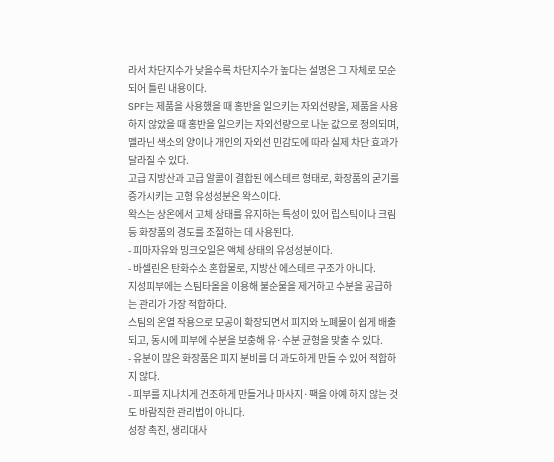라서 차단지수가 낮을수록 차단지수가 높다는 설명은 그 자체로 모순되어 틀린 내용이다.
SPF는 제품을 사용했을 때 홍반을 일으키는 자외선량을, 제품을 사용하지 않았을 때 홍반을 일으키는 자외선량으로 나눈 값으로 정의되며, 멜라닌 색소의 양이나 개인의 자외선 민감도에 따라 실제 차단 효과가 달라질 수 있다.
고급 지방산과 고급 알콜이 결합된 에스테르 형태로, 화장품의 굳기를 증가시키는 고형 유성성분은 왁스이다.
왁스는 상온에서 고체 상태를 유지하는 특성이 있어 립스틱이나 크림 등 화장품의 경도를 조절하는 데 사용된다.
- 피마자유와 밍크오일은 액체 상태의 유성성분이다.
- 바셀린은 탄화수소 혼합물로, 지방산 에스테르 구조가 아니다.
지성피부에는 스팀타올을 이용해 불순물을 제거하고 수분을 공급하는 관리가 가장 적합하다.
스팀의 온열 작용으로 모공이 확장되면서 피지와 노폐물이 쉽게 배출되고, 동시에 피부에 수분을 보충해 유·수분 균형을 맞출 수 있다.
- 유분이 많은 화장품은 피지 분비를 더 과도하게 만들 수 있어 적합하지 않다.
- 피부를 지나치게 건조하게 만들거나 마사지·팩을 아예 하지 않는 것도 바람직한 관리법이 아니다.
성장 촉진, 생리대사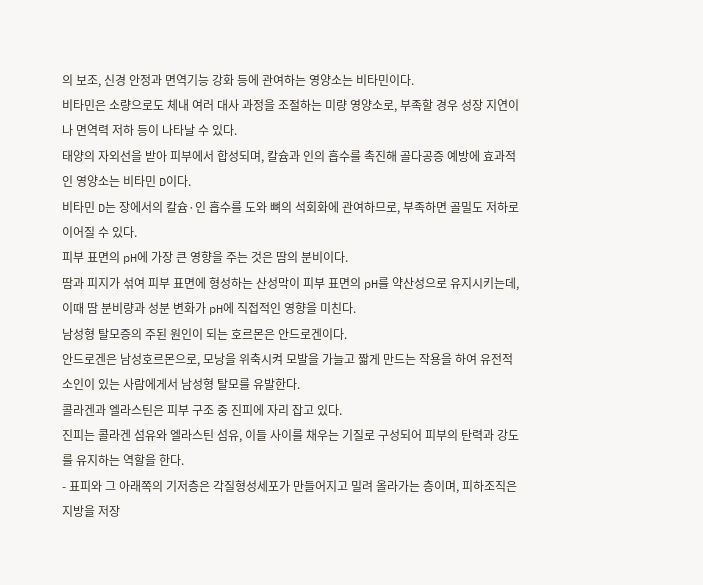의 보조, 신경 안정과 면역기능 강화 등에 관여하는 영양소는 비타민이다.
비타민은 소량으로도 체내 여러 대사 과정을 조절하는 미량 영양소로, 부족할 경우 성장 지연이나 면역력 저하 등이 나타날 수 있다.
태양의 자외선을 받아 피부에서 합성되며, 칼슘과 인의 흡수를 촉진해 골다공증 예방에 효과적인 영양소는 비타민 D이다.
비타민 D는 장에서의 칼슘·인 흡수를 도와 뼈의 석회화에 관여하므로, 부족하면 골밀도 저하로 이어질 수 있다.
피부 표면의 pH에 가장 큰 영향을 주는 것은 땀의 분비이다.
땀과 피지가 섞여 피부 표면에 형성하는 산성막이 피부 표면의 pH를 약산성으로 유지시키는데, 이때 땀 분비량과 성분 변화가 pH에 직접적인 영향을 미친다.
남성형 탈모증의 주된 원인이 되는 호르몬은 안드로겐이다.
안드로겐은 남성호르몬으로, 모낭을 위축시켜 모발을 가늘고 짧게 만드는 작용을 하여 유전적 소인이 있는 사람에게서 남성형 탈모를 유발한다.
콜라겐과 엘라스틴은 피부 구조 중 진피에 자리 잡고 있다.
진피는 콜라겐 섬유와 엘라스틴 섬유, 이들 사이를 채우는 기질로 구성되어 피부의 탄력과 강도를 유지하는 역할을 한다.
- 표피와 그 아래쪽의 기저층은 각질형성세포가 만들어지고 밀려 올라가는 층이며, 피하조직은 지방을 저장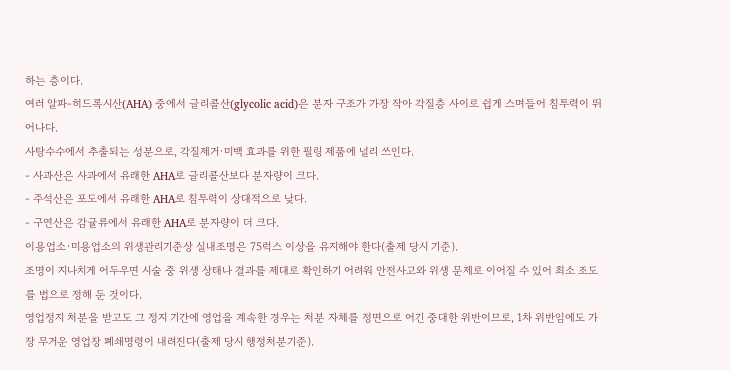하는 층이다.
여러 알파-히드록시산(AHA) 중에서 글리콜산(glycolic acid)은 분자 구조가 가장 작아 각질층 사이로 쉽게 스며들어 침투력이 뛰어나다.
사탕수수에서 추출되는 성분으로, 각질제거·미백 효과를 위한 필링 제품에 널리 쓰인다.
- 사과산은 사과에서 유래한 AHA로 글리콜산보다 분자량이 크다.
- 주석산은 포도에서 유래한 AHA로 침투력이 상대적으로 낮다.
- 구연산은 감귤류에서 유래한 AHA로 분자량이 더 크다.
이용업소·미용업소의 위생관리기준상 실내조명은 75럭스 이상을 유지해야 한다(출제 당시 기준).
조명이 지나치게 어두우면 시술 중 위생 상태나 결과를 제대로 확인하기 어려워 안전사고와 위생 문제로 이어질 수 있어 최소 조도를 법으로 정해 둔 것이다.
영업정지 처분을 받고도 그 정지 기간에 영업을 계속한 경우는 처분 자체를 정면으로 어긴 중대한 위반이므로, 1차 위반임에도 가장 무거운 영업장 폐쇄명령이 내려진다(출제 당시 행정처분기준).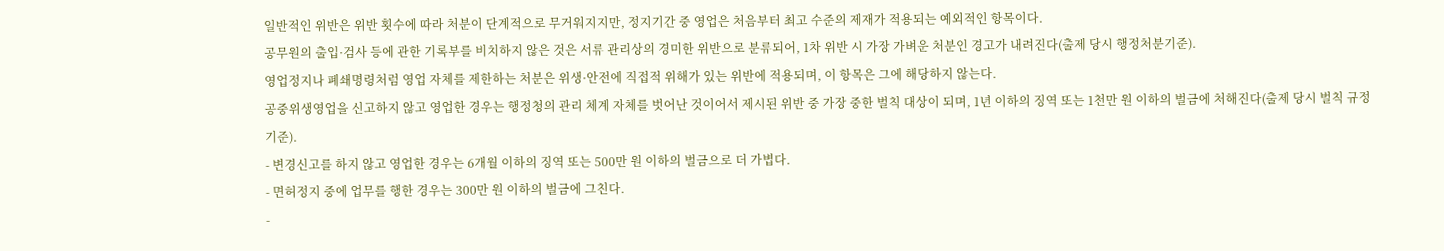일반적인 위반은 위반 횟수에 따라 처분이 단계적으로 무거워지지만, 정지기간 중 영업은 처음부터 최고 수준의 제재가 적용되는 예외적인 항목이다.
공무원의 출입·검사 등에 관한 기록부를 비치하지 않은 것은 서류 관리상의 경미한 위반으로 분류되어, 1차 위반 시 가장 가벼운 처분인 경고가 내려진다(출제 당시 행정처분기준).
영업정지나 폐쇄명령처럼 영업 자체를 제한하는 처분은 위생·안전에 직접적 위해가 있는 위반에 적용되며, 이 항목은 그에 해당하지 않는다.
공중위생영업을 신고하지 않고 영업한 경우는 행정청의 관리 체계 자체를 벗어난 것이어서 제시된 위반 중 가장 중한 벌칙 대상이 되며, 1년 이하의 징역 또는 1천만 원 이하의 벌금에 처해진다(출제 당시 벌칙 규정 기준).
- 변경신고를 하지 않고 영업한 경우는 6개월 이하의 징역 또는 500만 원 이하의 벌금으로 더 가볍다.
- 면허정지 중에 업무를 행한 경우는 300만 원 이하의 벌금에 그친다.
-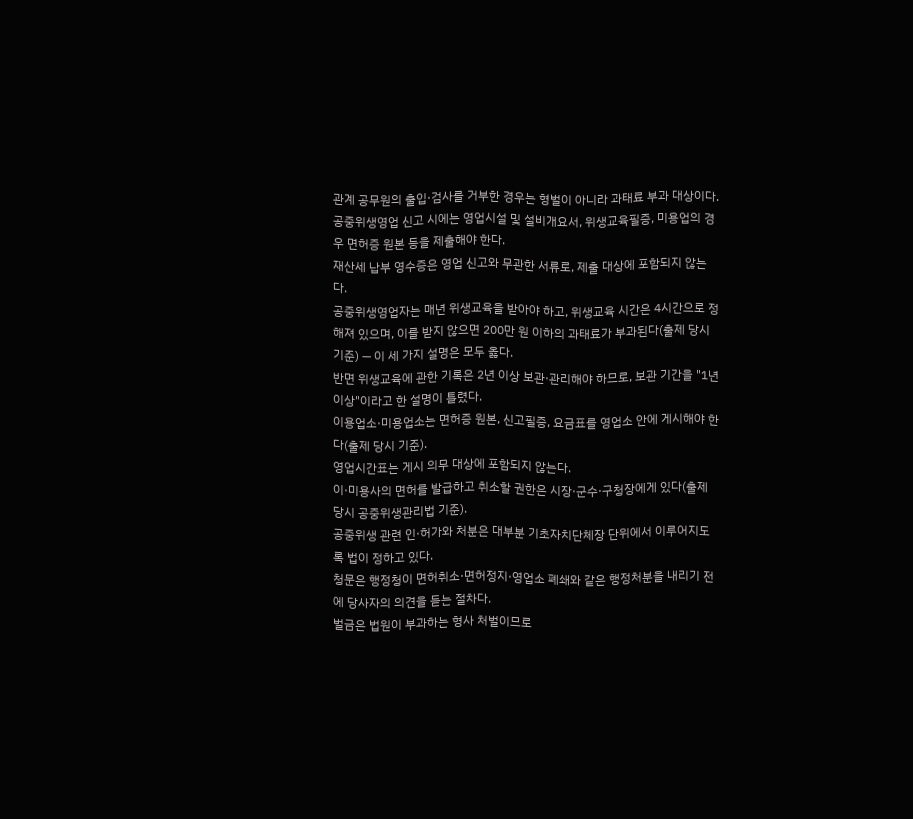관계 공무원의 출입·검사를 거부한 경우는 형벌이 아니라 과태료 부과 대상이다.
공중위생영업 신고 시에는 영업시설 및 설비개요서, 위생교육필증, 미용업의 경우 면허증 원본 등을 제출해야 한다.
재산세 납부 영수증은 영업 신고와 무관한 서류로, 제출 대상에 포함되지 않는다.
공중위생영업자는 매년 위생교육을 받아야 하고, 위생교육 시간은 4시간으로 정해져 있으며, 이를 받지 않으면 200만 원 이하의 과태료가 부과된다(출제 당시 기준) — 이 세 가지 설명은 모두 옳다.
반면 위생교육에 관한 기록은 2년 이상 보관·관리해야 하므로, 보관 기간을 "1년 이상"이라고 한 설명이 틀렸다.
이용업소·미용업소는 면허증 원본, 신고필증, 요금표를 영업소 안에 게시해야 한다(출제 당시 기준).
영업시간표는 게시 의무 대상에 포함되지 않는다.
이·미용사의 면허를 발급하고 취소할 권한은 시장·군수·구청장에게 있다(출제 당시 공중위생관리법 기준).
공중위생 관련 인·허가와 처분은 대부분 기초자치단체장 단위에서 이루어지도록 법이 정하고 있다.
청문은 행정청이 면허취소·면허정지·영업소 폐쇄와 같은 행정처분을 내리기 전에 당사자의 의견을 듣는 절차다.
벌금은 법원이 부과하는 형사 처벌이므로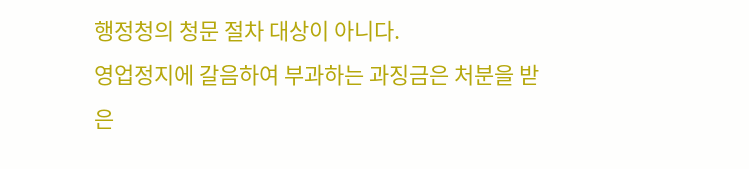행정청의 청문 절차 대상이 아니다.
영업정지에 갈음하여 부과하는 과징금은 처분을 받은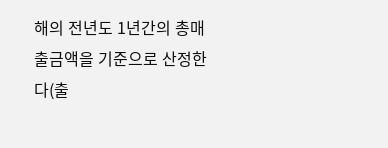해의 전년도 1년간의 총매출금액을 기준으로 산정한다(출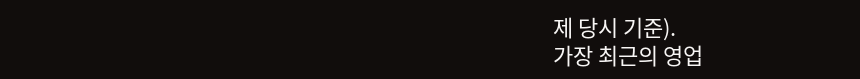제 당시 기준).
가장 최근의 영업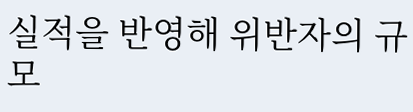실적을 반영해 위반자의 규모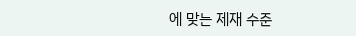에 맞는 제재 수준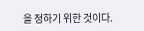을 정하기 위한 것이다.